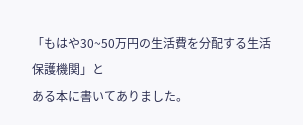「もはや30~50万円の生活費を分配する生活保護機関」と
ある本に書いてありました。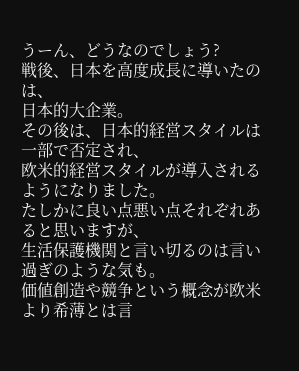うーん、どうなのでしょう?
戦後、日本を高度成長に導いたのは、
日本的大企業。
その後は、日本的経営スタイルは一部で否定され、
欧米的経営スタイルが導入されるようになりました。
たしかに良い点悪い点それぞれあると思いますが、
生活保護機関と言い切るのは言い過ぎのような気も。
価値創造や競争という概念が欧米より希薄とは言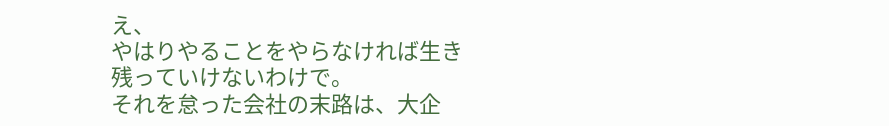え、
やはりやることをやらなければ生き残っていけないわけで。
それを怠った会社の末路は、大企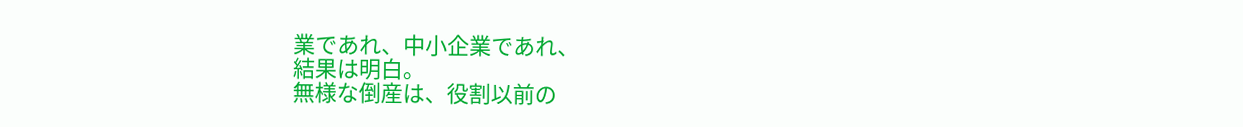業であれ、中小企業であれ、
結果は明白。
無様な倒産は、役割以前の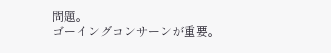問題。
ゴーイングコンサーンが重要。